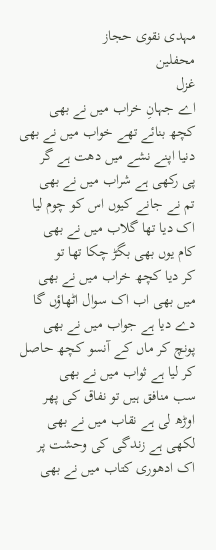مہدی نقوی حجاز
محفلین
غزل
اے جہانِ خراب میں نے بھی
کچھ بنائے تھے خواب میں نے بھی
دنیا اپنے نشے میں دھت ہے گر
پی رکھی ہے شراب میں نے بھی
تم نے جانے کیوں اس کو چوم لیا
اک دیا تھا گلاب میں نے بھی
کام یوں بھی بگڑ چکا تھا تو
کر دیا کچھ خراب میں نے بھی
میں بھی اب اک سوال اٹھاؤں گا
دے دیا ہے جواب میں نے بھی
پونچ کر ماں کے آنسو کچھ حاصل
کر لیا ہے ثواب میں نے بھی
سب منافق ہیں تو نفاق کی پھر
اوڑھ لی ہے نقاب میں نے بھی
لکھی ہے زندگی کی وحشت پر
اک ادھوری کتاب میں نے بھی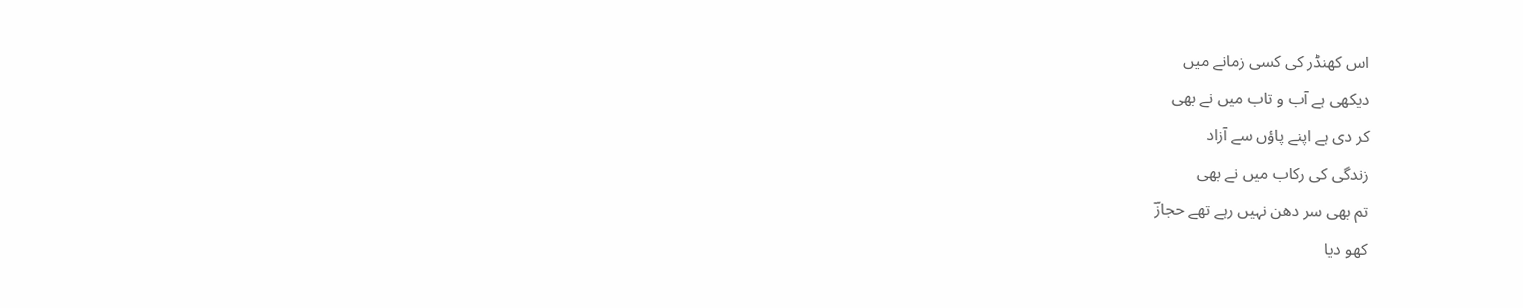اس کھنڈر کی کسی زمانے میں
دیکھی ہے آب و تاب میں نے بھی
کر دی ہے اپنے پاؤں سے آزاد
زندگی کی رکاب میں نے بھی
تم بھی سر دھن نہیں رہے تھے حجازؔ
کھو دیا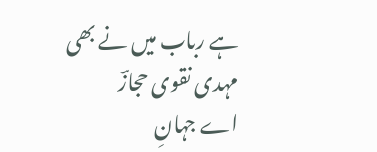ہے رباب میں نے بھی
مہدی نقوی حجازؔ
اے جہانِ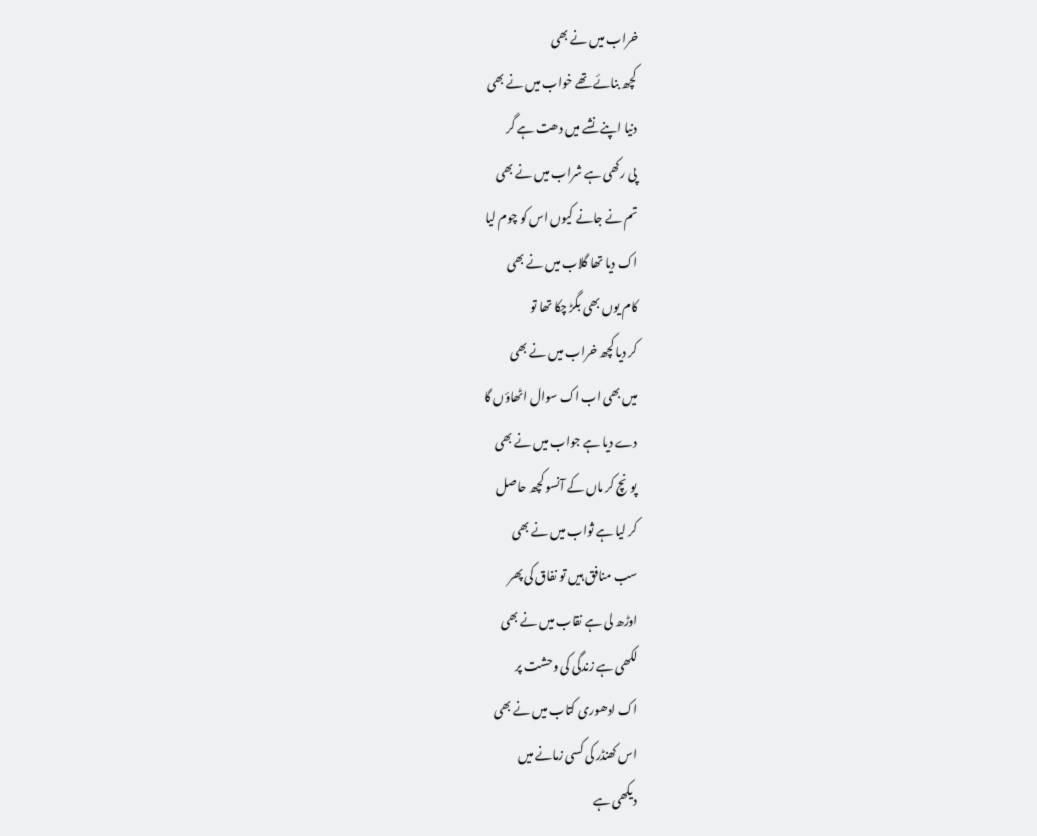خراب میں نے بھی
کچھ بنائے تھے خواب میں نے بھی
دنیا اپنے نشے میں دھت ہے گر
پی رکھی ہے شراب میں نے بھی
تم نے جانے کیوں اس کو چوم لیا
اک دیا تھا گلاب میں نے بھی
کام یوں بھی بگڑ چکا تھا تو
کر دیا کچھ خراب میں نے بھی
میں بھی اب اک سوال اٹھاؤں گا
دے دیا ہے جواب میں نے بھی
پونچ کر ماں کے آنسو کچھ حاصل
کر لیا ہے ثواب میں نے بھی
سب منافق ہیں تو نفاق کی پھر
اوڑھ لی ہے نقاب میں نے بھی
لکھی ہے زندگی کی وحشت پر
اک ادھوری کتاب میں نے بھی
اس کھنڈر کی کسی زمانے میں
دیکھی ہے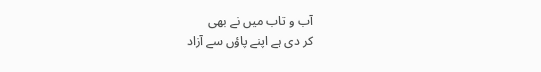آب و تاب میں نے بھی
کر دی ہے اپنے پاؤں سے آزاد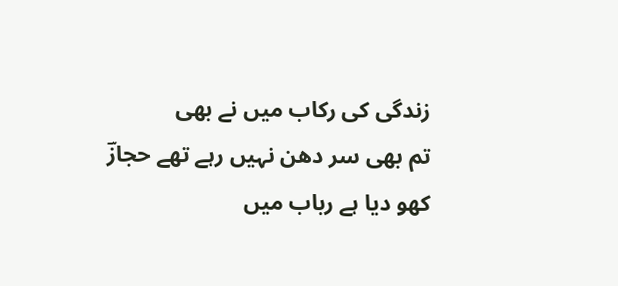زندگی کی رکاب میں نے بھی
تم بھی سر دھن نہیں رہے تھے حجازؔ
کھو دیا ہے رباب میں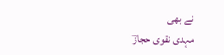نے بھی
مہدی نقوی حجازؔ